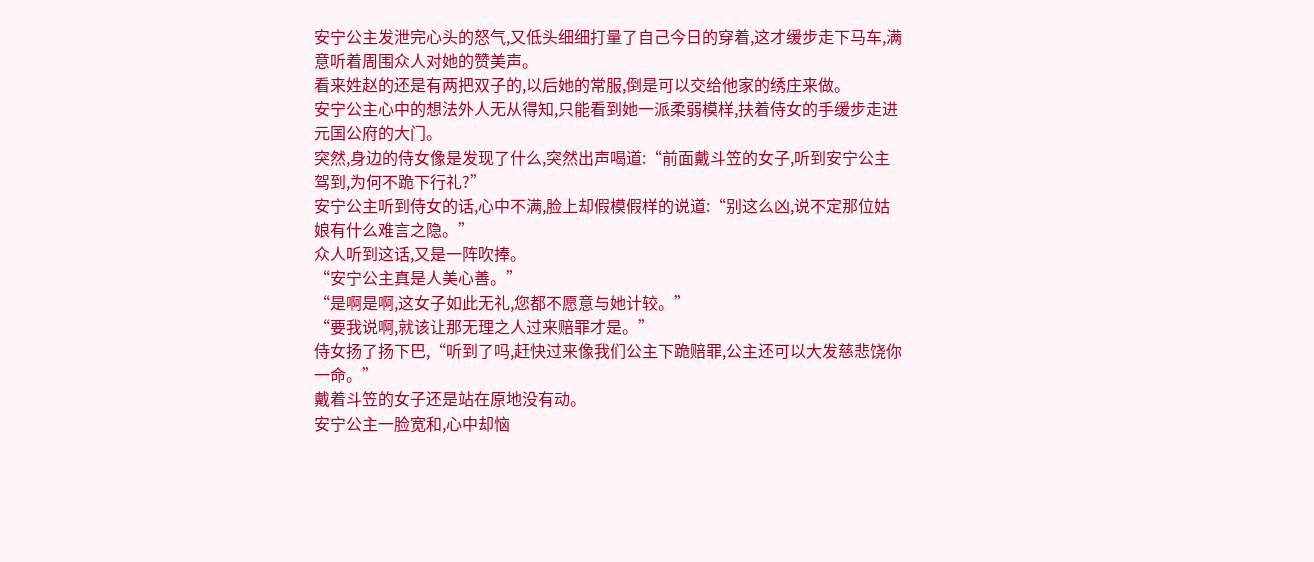安宁公主发泄完心头的怒气,又低头细细打量了自己今日的穿着,这才缓步走下马车,满意听着周围众人对她的赞美声。
看来姓赵的还是有两把双子的,以后她的常服,倒是可以交给他家的绣庄来做。
安宁公主心中的想法外人无从得知,只能看到她一派柔弱模样,扶着侍女的手缓步走进元国公府的大门。
突然,身边的侍女像是发现了什么,突然出声喝道:“前面戴斗笠的女子,听到安宁公主驾到,为何不跪下行礼?”
安宁公主听到侍女的话,心中不满,脸上却假模假样的说道:“别这么凶,说不定那位姑娘有什么难言之隐。”
众人听到这话,又是一阵吹捧。
“安宁公主真是人美心善。”
“是啊是啊,这女子如此无礼,您都不愿意与她计较。”
“要我说啊,就该让那无理之人过来赔罪才是。”
侍女扬了扬下巴,“听到了吗,赶快过来像我们公主下跪赔罪,公主还可以大发慈悲饶你一命。”
戴着斗笠的女子还是站在原地没有动。
安宁公主一脸宽和,心中却恼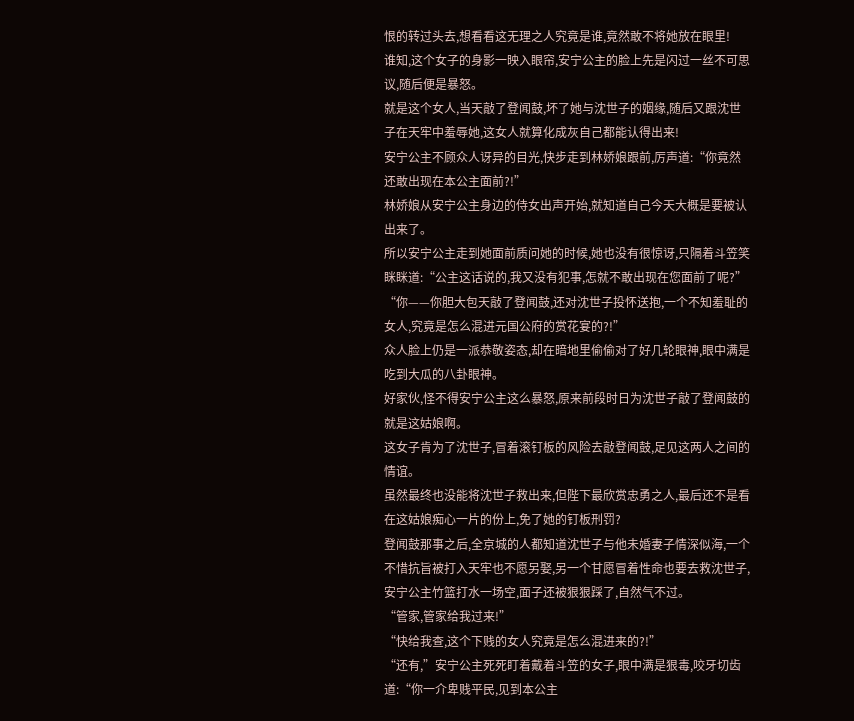恨的转过头去,想看看这无理之人究竟是谁,竟然敢不将她放在眼里!
谁知,这个女子的身影一映入眼帘,安宁公主的脸上先是闪过一丝不可思议,随后便是暴怒。
就是这个女人,当天敲了登闻鼓,坏了她与沈世子的姻缘,随后又跟沈世子在天牢中羞辱她,这女人就算化成灰自己都能认得出来!
安宁公主不顾众人讶异的目光,快步走到林娇娘跟前,厉声道:“你竟然还敢出现在本公主面前?!”
林娇娘从安宁公主身边的侍女出声开始,就知道自己今天大概是要被认出来了。
所以安宁公主走到她面前质问她的时候,她也没有很惊讶,只隔着斗笠笑眯眯道:“公主这话说的,我又没有犯事,怎就不敢出现在您面前了呢?”
“你——你胆大包天敲了登闻鼓,还对沈世子投怀送抱,一个不知羞耻的女人,究竟是怎么混进元国公府的赏花宴的?!”
众人脸上仍是一派恭敬姿态,却在暗地里偷偷对了好几轮眼神,眼中满是吃到大瓜的八卦眼神。
好家伙,怪不得安宁公主这么暴怒,原来前段时日为沈世子敲了登闻鼓的就是这姑娘啊。
这女子肯为了沈世子,冒着滚钉板的风险去敲登闻鼓,足见这两人之间的情谊。
虽然最终也没能将沈世子救出来,但陛下最欣赏忠勇之人,最后还不是看在这姑娘痴心一片的份上,免了她的钉板刑罚?
登闻鼓那事之后,全京城的人都知道沈世子与他未婚妻子情深似海,一个不惜抗旨被打入天牢也不愿另娶,另一个甘愿冒着性命也要去救沈世子,安宁公主竹篮打水一场空,面子还被狠狠踩了,自然气不过。
“管家,管家给我过来!”
“快给我查,这个下贱的女人究竟是怎么混进来的?!”
“还有,”安宁公主死死盯着戴着斗笠的女子,眼中满是狠毒,咬牙切齿道:“你一介卑贱平民,见到本公主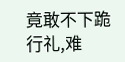竟敢不下跪行礼,难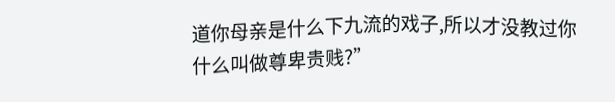道你母亲是什么下九流的戏子,所以才没教过你什么叫做尊卑贵贱?”